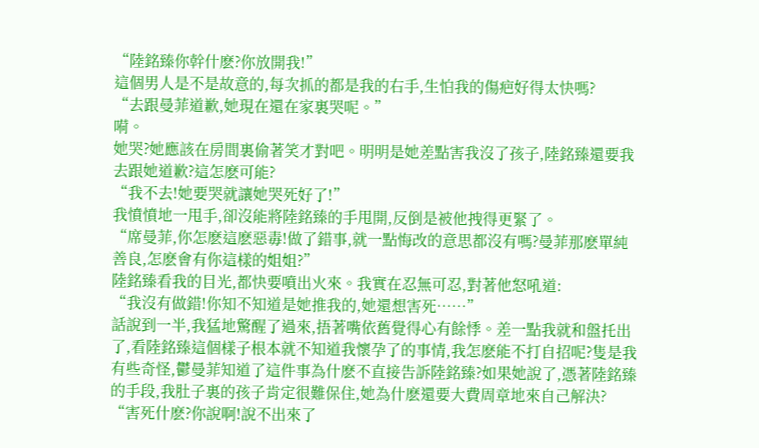“陸銘臻你幹什麽?你放開我!”
這個男人是不是故意的,每次抓的都是我的右手,生怕我的傷疤好得太快嗎?
“去跟曼菲道歉,她現在還在家裏哭呢。”
嗬。
她哭?她應該在房間裏偷著笑才對吧。明明是她差點害我沒了孩子,陸銘臻還要我去跟她道歉?這怎麽可能?
“我不去!她要哭就讓她哭死好了!”
我憤憤地一甩手,卻沒能將陸銘臻的手甩開,反倒是被他拽得更緊了。
“席曼菲,你怎麽這麽惡毒!做了錯事,就一點悔改的意思都沒有嗎?曼菲那麽單純善良,怎麽會有你這樣的姐姐?”
陸銘臻看我的目光,都快要噴出火來。我實在忍無可忍,對著他怒吼道:
“我沒有做錯!你知不知道是她推我的,她還想害死……”
話說到一半,我猛地驚醒了過來,捂著嘴依舊覺得心有餘悸。差一點我就和盤托出了,看陸銘臻這個樣子根本就不知道我懷孕了的事情,我怎麽能不打自招呢?隻是我有些奇怪,鬱曼菲知道了這件事為什麽不直接告訴陸銘臻?如果她說了,憑著陸銘臻的手段,我肚子裏的孩子肯定很難保住,她為什麽還要大費周章地來自己解決?
“害死什麽?你說啊!說不出來了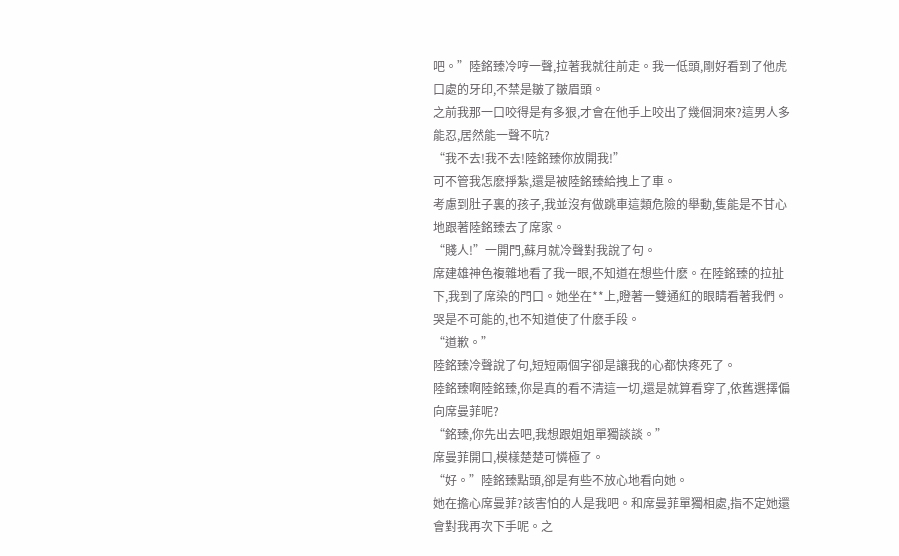吧。”陸銘臻冷哼一聲,拉著我就往前走。我一低頭,剛好看到了他虎口處的牙印,不禁是皺了皺眉頭。
之前我那一口咬得是有多狠,才會在他手上咬出了幾個洞來?這男人多能忍,居然能一聲不吭?
“我不去!我不去!陸銘臻你放開我!”
可不管我怎麽掙紮,還是被陸銘臻給拽上了車。
考慮到肚子裏的孩子,我並沒有做跳車這類危險的舉動,隻能是不甘心地跟著陸銘臻去了席家。
“賤人!”一開門,蘇月就冷聲對我說了句。
席建雄神色複雜地看了我一眼,不知道在想些什麽。在陸銘臻的拉扯下,我到了席染的門口。她坐在**上,瞪著一雙通紅的眼睛看著我們。哭是不可能的,也不知道使了什麽手段。
“道歉。”
陸銘臻冷聲說了句,短短兩個字卻是讓我的心都快疼死了。
陸銘臻啊陸銘臻,你是真的看不清這一切,還是就算看穿了,依舊選擇偏向席曼菲呢?
“銘臻,你先出去吧,我想跟姐姐單獨談談。”
席曼菲開口,模樣楚楚可憐極了。
“好。”陸銘臻點頭,卻是有些不放心地看向她。
她在擔心席曼菲?該害怕的人是我吧。和席曼菲單獨相處,指不定她還會對我再次下手呢。之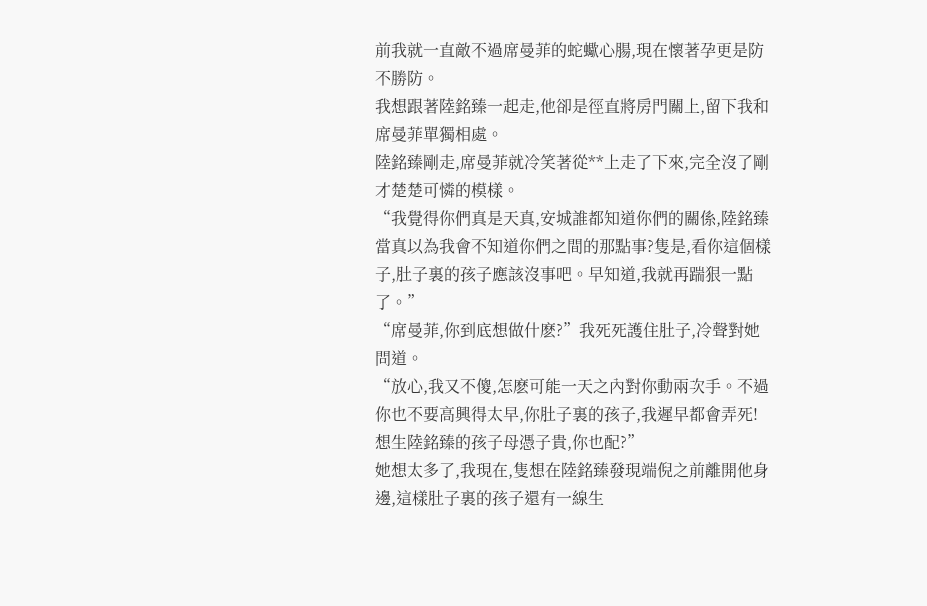前我就一直敵不過席曼菲的蛇蠍心腸,現在懷著孕更是防不勝防。
我想跟著陸銘臻一起走,他卻是徑直將房門關上,留下我和席曼菲單獨相處。
陸銘臻剛走,席曼菲就冷笑著從**上走了下來,完全沒了剛才楚楚可憐的模樣。
“我覺得你們真是天真,安城誰都知道你們的關係,陸銘臻當真以為我會不知道你們之間的那點事?隻是,看你這個樣子,肚子裏的孩子應該沒事吧。早知道,我就再踹狠一點了。”
“席曼菲,你到底想做什麽?”我死死護住肚子,冷聲對她問道。
“放心,我又不傻,怎麽可能一天之內對你動兩次手。不過你也不要高興得太早,你肚子裏的孩子,我遲早都會弄死!想生陸銘臻的孩子母憑子貴,你也配?”
她想太多了,我現在,隻想在陸銘臻發現端倪之前離開他身邊,這樣肚子裏的孩子還有一線生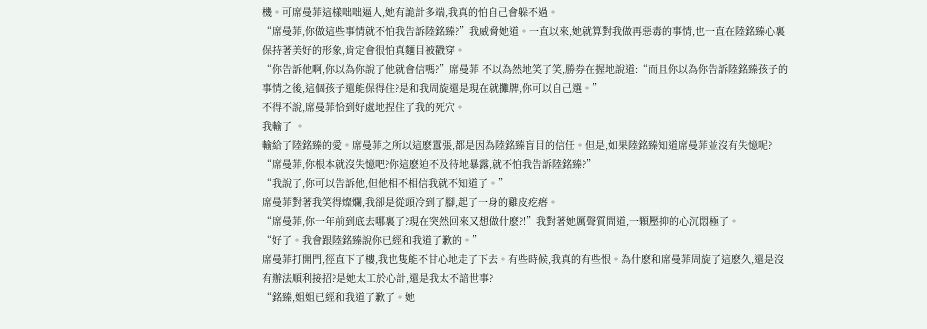機。可席曼菲這樣咄咄逼人,她有詭計多端,我真的怕自己會躲不過。
“席曼菲,你做這些事情就不怕我告訴陸銘臻?”我威脅她道。一直以來,她就算對我做再惡毒的事情,也一直在陸銘臻心裏保持著美好的形象,肯定會很怕真麵目被戳穿。
“你告訴他啊,你以為你說了他就會信嗎?”席曼菲 不以為然地笑了笑,勝券在握地說道:“而且你以為你告訴陸銘臻孩子的事情之後,這個孩子還能保得住?是和我周旋還是現在就攤牌,你可以自己選。”
不得不說,席曼菲恰到好處地捏住了我的死穴。
我輸了 。
輸給了陸銘臻的愛。席曼菲之所以這麽囂張,都是因為陸銘臻盲目的信任。但是,如果陸銘臻知道席曼菲並沒有失憶呢?
“席曼菲,你根本就沒失憶吧?你這麽迫不及待地暴露,就不怕我告訴陸銘臻?”
“我說了,你可以告訴他,但他相不相信我就不知道了。”
席曼菲對著我笑得燦爛,我卻是從頭冷到了腳,起了一身的雞皮疙瘩。
“席曼菲,你一年前到底去哪裏了?現在突然回來又想做什麽?!”我對著她厲聲質問道,一顆壓抑的心沉悶極了。
“好了。我會跟陸銘臻說你已經和我道了歉的。”
席曼菲打開門,徑直下了樓,我也隻能不甘心地走了下去。有些時候,我真的有些恨。為什麽和席曼菲周旋了這麽久,還是沒有辦法順利接招?是她太工於心計,還是我太不諳世事?
“銘臻,姐姐已經和我道了歉了。她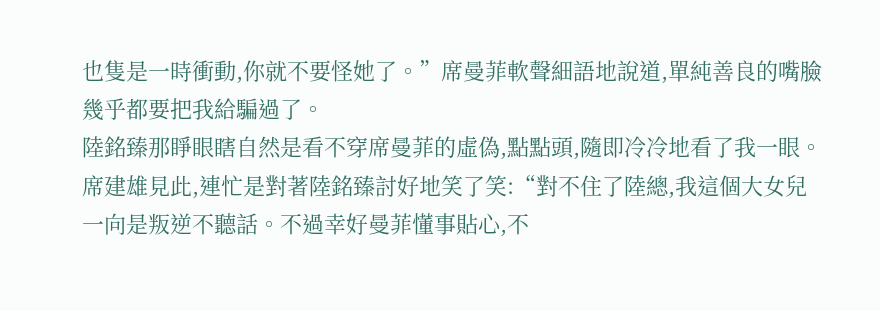也隻是一時衝動,你就不要怪她了。”席曼菲軟聲細語地說道,單純善良的嘴臉幾乎都要把我給騙過了。
陸銘臻那睜眼瞎自然是看不穿席曼菲的虛偽,點點頭,隨即冷冷地看了我一眼。
席建雄見此,連忙是對著陸銘臻討好地笑了笑:“對不住了陸總,我這個大女兒一向是叛逆不聽話。不過幸好曼菲懂事貼心,不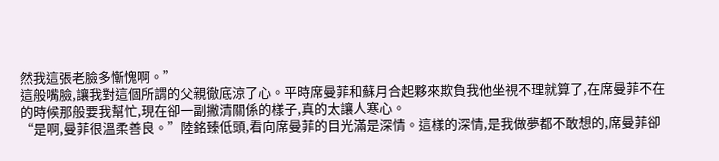然我這張老臉多慚愧啊。”
這般嘴臉,讓我對這個所謂的父親徹底涼了心。平時席曼菲和蘇月合起夥來欺負我他坐視不理就算了,在席曼菲不在的時候那般要我幫忙,現在卻一副撇清關係的樣子,真的太讓人寒心。
“是啊,曼菲很溫柔善良。”陸銘臻低頭,看向席曼菲的目光滿是深情。這樣的深情,是我做夢都不敢想的,席曼菲卻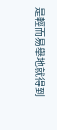是輕而易舉地就得到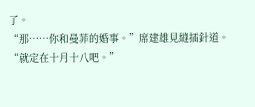了。
“那……你和曼菲的婚事。”席建雄見縫插針道。
“就定在十月十八吧。”